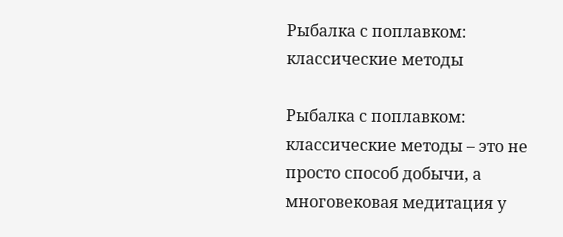Рыбалка с поплавком: классические методы

Рыбалка с поплавком: классические методы – это не просто способ добычи, а многовековая медитация у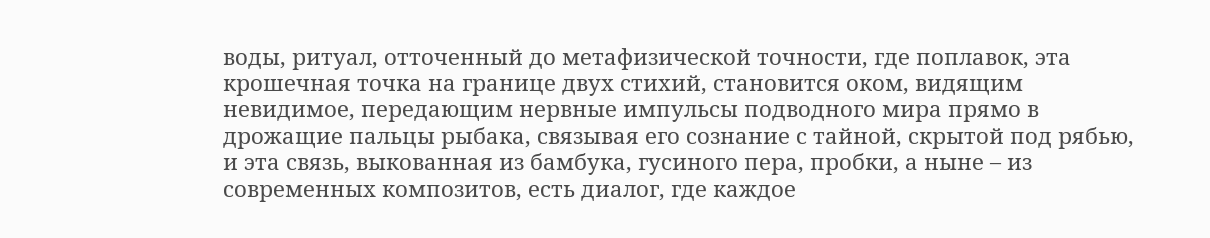воды, ритуал, отточенный до метафизической точности, где поплавок, эта крошечная точка на границе двух стихий, становится оком, видящим невидимое, передающим нервные импульсы подводного мира прямо в дрожащие пальцы рыбака, связывая его сознание с тайной, скрытой под рябью, и эта связь, выкованная из бамбука, гусиного пера, пробки, а ныне – из современных композитов, есть диалог, где каждое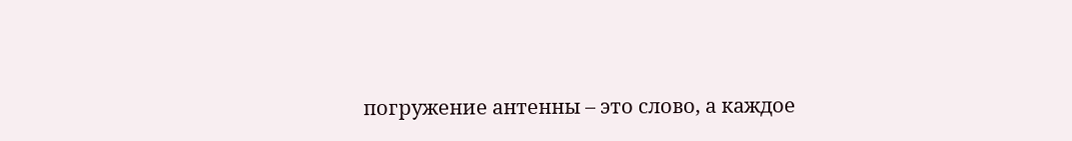погружение антенны – это слово, а каждое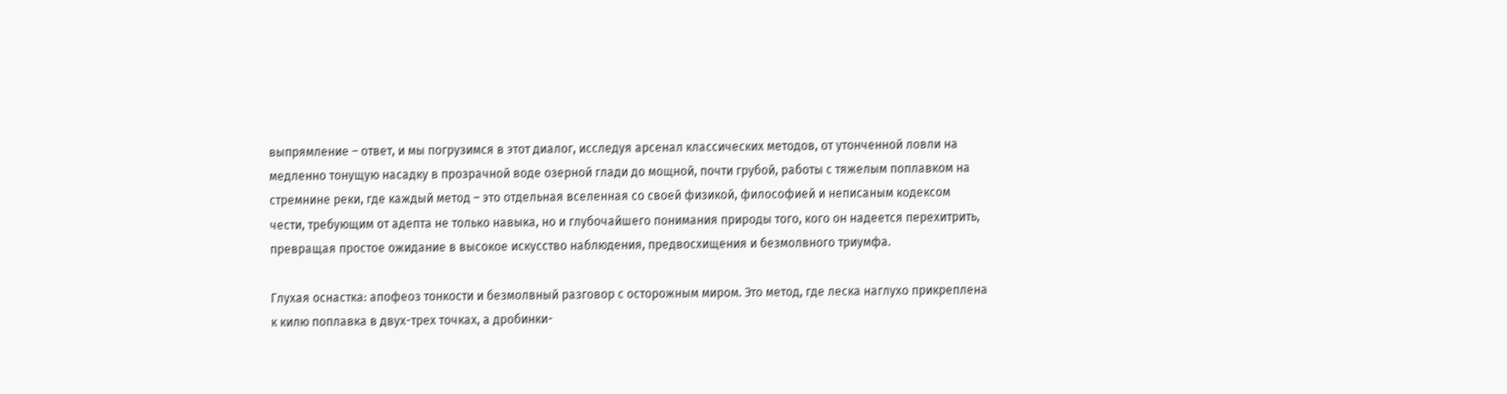выпрямление – ответ, и мы погрузимся в этот диалог, исследуя арсенал классических методов, от утонченной ловли на медленно тонущую насадку в прозрачной воде озерной глади до мощной, почти грубой, работы с тяжелым поплавком на стремнине реки, где каждый метод – это отдельная вселенная со своей физикой, философией и неписаным кодексом чести, требующим от адепта не только навыка, но и глубочайшего понимания природы того, кого он надеется перехитрить, превращая простое ожидание в высокое искусство наблюдения, предвосхищения и безмолвного триумфа.

Глухая оснастка: апофеоз тонкости и безмолвный разговор с осторожным миром. Это метод, где леска наглухо прикреплена к килю поплавка в двух-трех точках, а дробинки-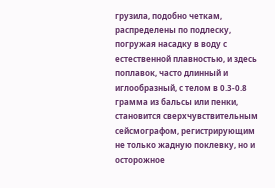грузила, подобно четкам, распределены по подлеску, погружая насадку в воду с естественной плавностью, и здесь поплавок, часто длинный и иглообразный, с телом в 0.3-0.8 грамма из бальсы или пенки, становится сверхчувствительным сейсмографом, регистрирующим не только жадную поклевку, но и осторожное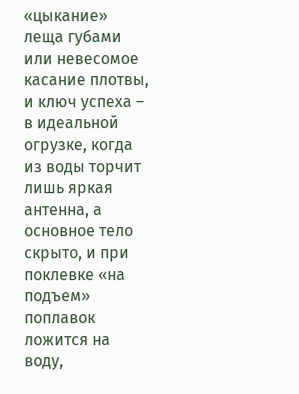«цыкание» леща губами или невесомое касание плотвы, и ключ успеха – в идеальной огрузке, когда из воды торчит лишь яркая антенна, а основное тело скрыто, и при поклевке «на подъем» поплавок ложится на воду,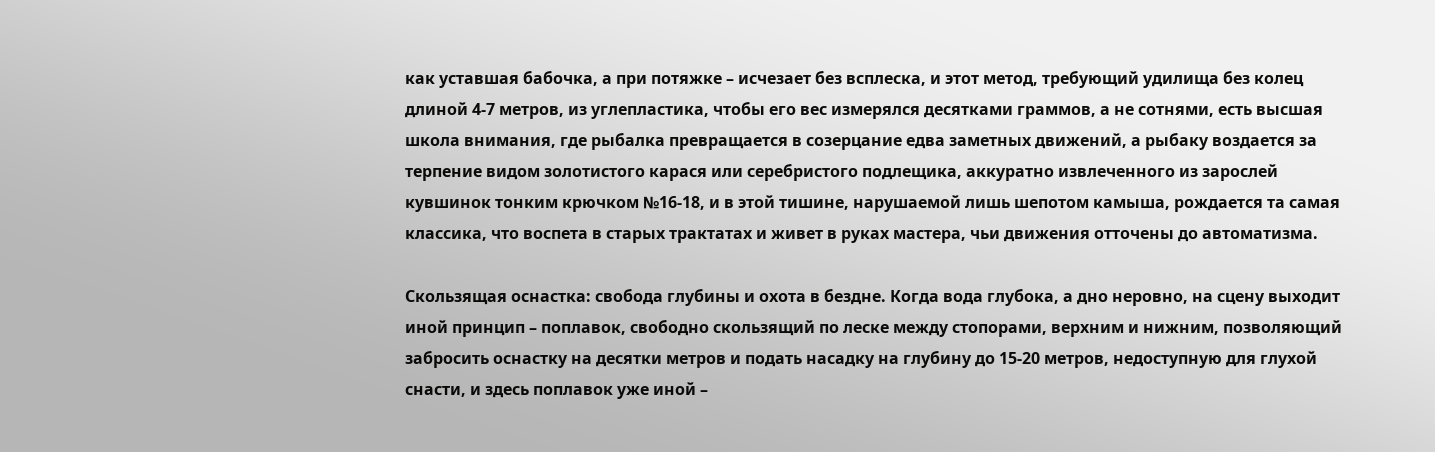как уставшая бабочка, а при потяжке – исчезает без всплеска, и этот метод, требующий удилища без колец длиной 4-7 метров, из углепластика, чтобы его вес измерялся десятками граммов, а не сотнями, есть высшая школа внимания, где рыбалка превращается в созерцание едва заметных движений, а рыбаку воздается за терпение видом золотистого карася или серебристого подлещика, аккуратно извлеченного из зарослей кувшинок тонким крючком №16-18, и в этой тишине, нарушаемой лишь шепотом камыша, рождается та самая классика, что воспета в старых трактатах и живет в руках мастера, чьи движения отточены до автоматизма.

Скользящая оснастка: свобода глубины и охота в бездне. Когда вода глубока, а дно неровно, на сцену выходит иной принцип – поплавок, свободно скользящий по леске между стопорами, верхним и нижним, позволяющий забросить оснастку на десятки метров и подать насадку на глубину до 15-20 метров, недоступную для глухой снасти, и здесь поплавок уже иной –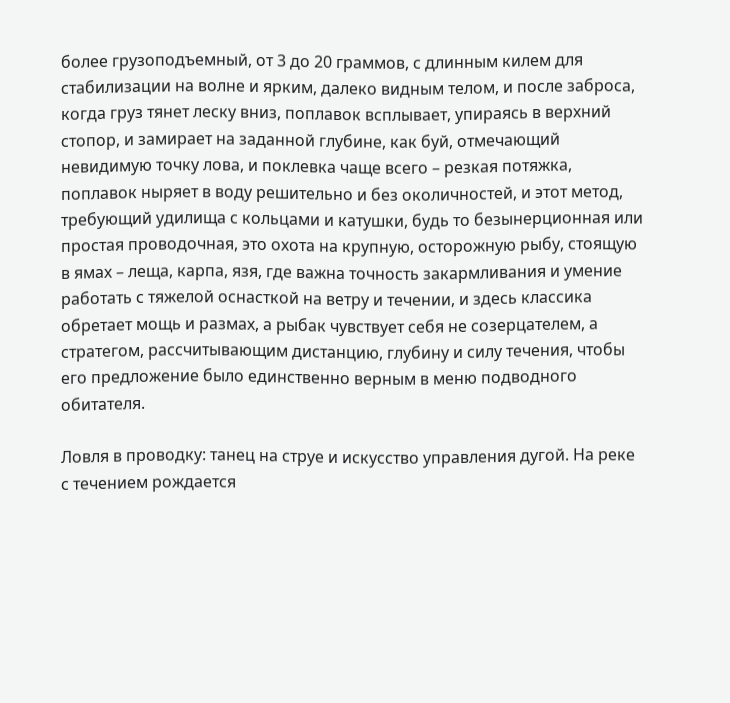более грузоподъемный, от 3 до 20 граммов, с длинным килем для стабилизации на волне и ярким, далеко видным телом, и после заброса, когда груз тянет леску вниз, поплавок всплывает, упираясь в верхний стопор, и замирает на заданной глубине, как буй, отмечающий невидимую точку лова, и поклевка чаще всего – резкая потяжка, поплавок ныряет в воду решительно и без околичностей, и этот метод, требующий удилища с кольцами и катушки, будь то безынерционная или простая проводочная, это охота на крупную, осторожную рыбу, стоящую в ямах – леща, карпа, язя, где важна точность закармливания и умение работать с тяжелой оснасткой на ветру и течении, и здесь классика обретает мощь и размах, а рыбак чувствует себя не созерцателем, а стратегом, рассчитывающим дистанцию, глубину и силу течения, чтобы его предложение было единственно верным в меню подводного обитателя.

Ловля в проводку: танец на струе и искусство управления дугой. На реке с течением рождается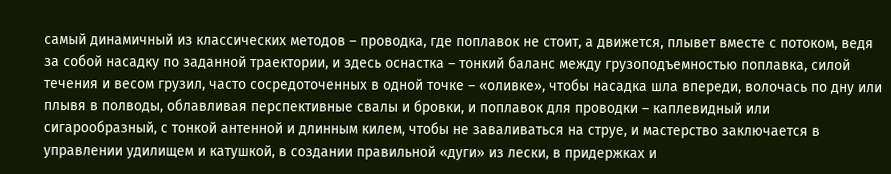самый динамичный из классических методов – проводка, где поплавок не стоит, а движется, плывет вместе с потоком, ведя за собой насадку по заданной траектории, и здесь оснастка – тонкий баланс между грузоподъемностью поплавка, силой течения и весом грузил, часто сосредоточенных в одной точке – «оливке», чтобы насадка шла впереди, волочась по дну или плывя в полводы, облавливая перспективные свалы и бровки, и поплавок для проводки – каплевидный или сигарообразный, с тонкой антенной и длинным килем, чтобы не заваливаться на струе, и мастерство заключается в управлении удилищем и катушкой, в создании правильной «дуги» из лески, в придержках и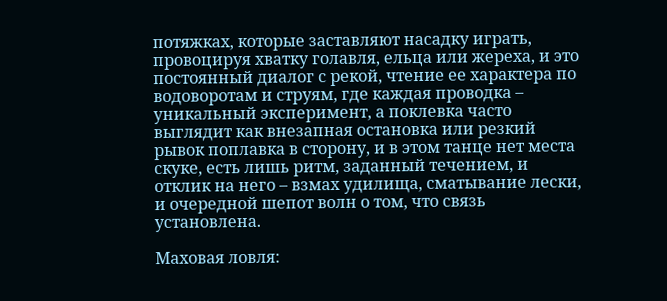потяжках, которые заставляют насадку играть, провоцируя хватку голавля, ельца или жереха, и это постоянный диалог с рекой, чтение ее характера по водоворотам и струям, где каждая проводка – уникальный эксперимент, а поклевка часто выглядит как внезапная остановка или резкий рывок поплавка в сторону, и в этом танце нет места скуке, есть лишь ритм, заданный течением, и отклик на него – взмах удилища, сматывание лески, и очередной шепот волн о том, что связь установлена.

Маховая ловля: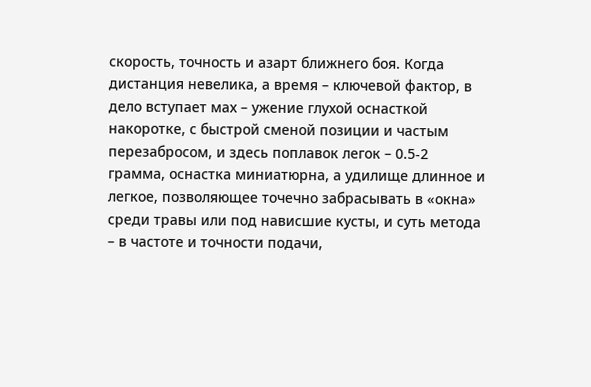скорость, точность и азарт ближнего боя. Когда дистанция невелика, а время – ключевой фактор, в дело вступает мах – ужение глухой оснасткой накоротке, с быстрой сменой позиции и частым перезабросом, и здесь поплавок легок – 0.5-2 грамма, оснастка миниатюрна, а удилище длинное и легкое, позволяющее точечно забрасывать в «окна» среди травы или под нависшие кусты, и суть метода – в частоте и точности подачи,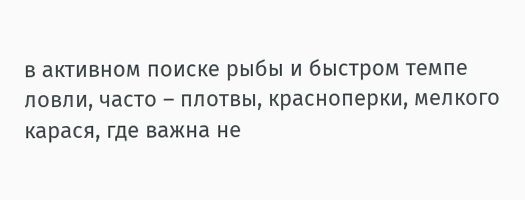в активном поиске рыбы и быстром темпе ловли, часто – плотвы, красноперки, мелкого карася, где важна не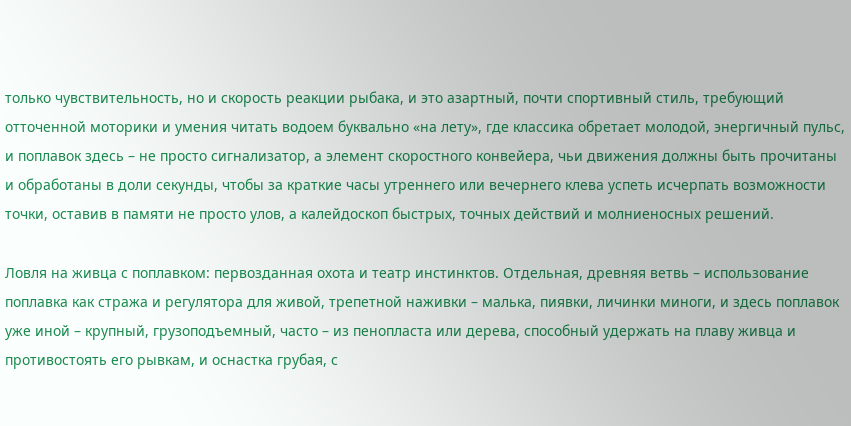только чувствительность, но и скорость реакции рыбака, и это азартный, почти спортивный стиль, требующий отточенной моторики и умения читать водоем буквально «на лету», где классика обретает молодой, энергичный пульс, и поплавок здесь – не просто сигнализатор, а элемент скоростного конвейера, чьи движения должны быть прочитаны и обработаны в доли секунды, чтобы за краткие часы утреннего или вечернего клева успеть исчерпать возможности точки, оставив в памяти не просто улов, а калейдоскоп быстрых, точных действий и молниеносных решений.

Ловля на живца с поплавком: первозданная охота и театр инстинктов. Отдельная, древняя ветвь – использование поплавка как стража и регулятора для живой, трепетной наживки – малька, пиявки, личинки миноги, и здесь поплавок уже иной – крупный, грузоподъемный, часто – из пенопласта или дерева, способный удержать на плаву живца и противостоять его рывкам, и оснастка грубая, с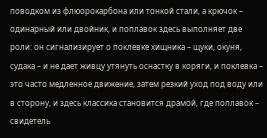поводком из флюорокарбона или тонкой стали, а крючок – одинарный или двойник, и поплавок здесь выполняет две роли: он сигнализирует о поклевке хищника – щуки, окуня, судака – и не дает живцу утянуть оснастку в коряги, и поклевка – это часто медленное движение, затем резкий уход под воду или в сторону, и здесь классика становится драмой, где поплавок – свидетель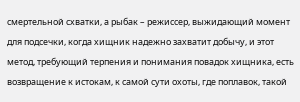смертельной схватки, а рыбак – режиссер, выжидающий момент для подсечки, когда хищник надежно захватит добычу, и этот метод, требующий терпения и понимания повадок хищника, есть возвращение к истокам, к самой сути охоты, где поплавок, такой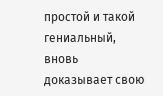простой и такой гениальный, вновь доказывает свою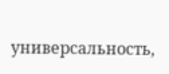универсальность,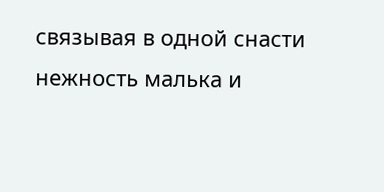связывая в одной снасти нежность малька и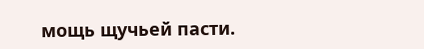мощь щучьей пасти.